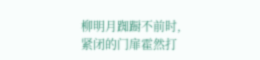柳明月踟蹰不前时,紧闭的门扉霍然打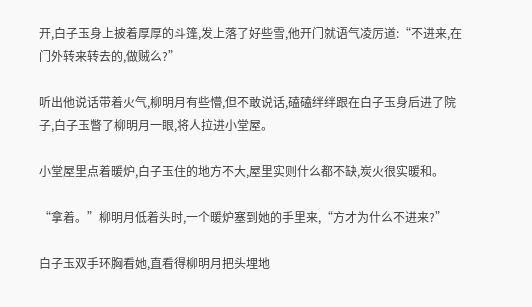开,白子玉身上披着厚厚的斗篷,发上落了好些雪,他开门就语气凌厉道:“不进来,在门外转来转去的,做贼么?”

听出他说话带着火气,柳明月有些懵,但不敢说话,磕磕绊绊跟在白子玉身后进了院子,白子玉瞥了柳明月一眼,将人拉进小堂屋。

小堂屋里点着暖炉,白子玉住的地方不大,屋里实则什么都不缺,炭火很实暖和。

“拿着。”柳明月低着头时,一个暖炉塞到她的手里来,“方才为什么不进来?”

白子玉双手环胸看她,直看得柳明月把头埋地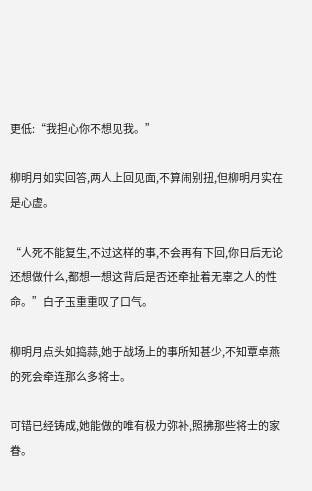更低:“我担心你不想见我。”

柳明月如实回答,两人上回见面,不算闹别扭,但柳明月实在是心虚。

“人死不能复生,不过这样的事,不会再有下回,你日后无论还想做什么,都想一想这背后是否还牵扯着无辜之人的性命。”白子玉重重叹了口气。

柳明月点头如捣蒜,她于战场上的事所知甚少,不知覃卓燕的死会牵连那么多将士。

可错已经铸成,她能做的唯有极力弥补,照拂那些将士的家眷。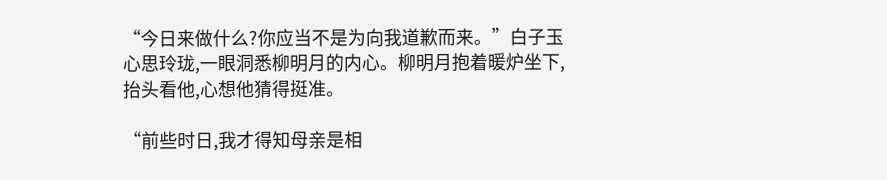“今日来做什么?你应当不是为向我道歉而来。”白子玉心思玲珑,一眼洞悉柳明月的内心。柳明月抱着暖炉坐下,抬头看他,心想他猜得挺准。

“前些时日,我才得知母亲是相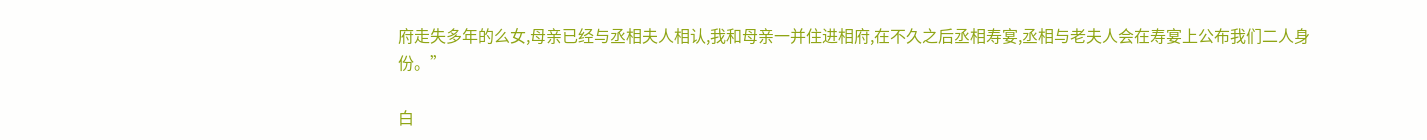府走失多年的么女,母亲已经与丞相夫人相认,我和母亲一并住进相府,在不久之后丞相寿宴,丞相与老夫人会在寿宴上公布我们二人身份。”

白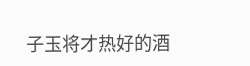子玉将才热好的酒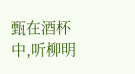甄在酒杯中,听柳明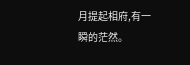月提起相府,有一瞬的茫然。